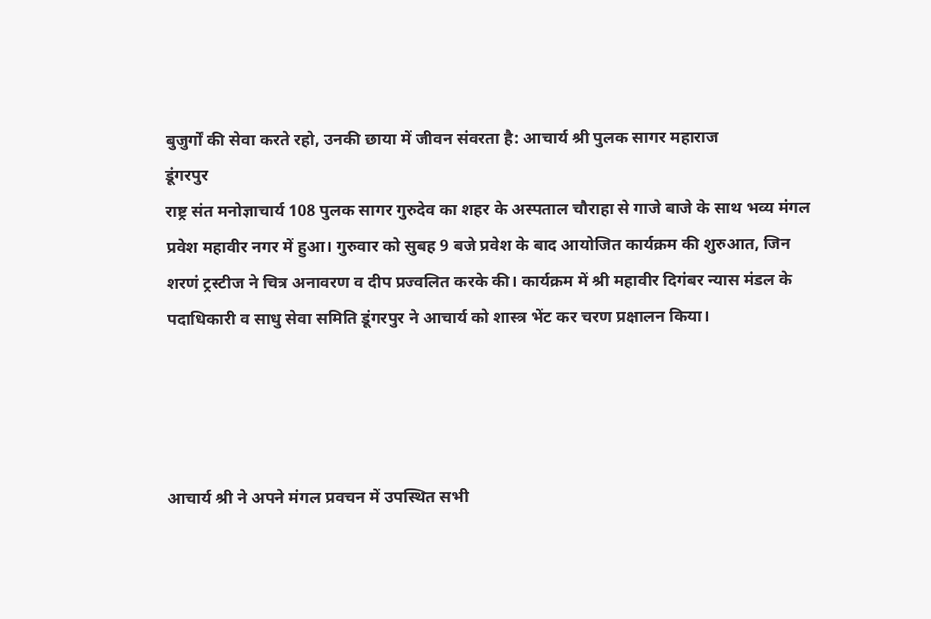बुजुर्गों की सेवा करते रहो, उनकी छाया में जीवन संवरता है: आचार्य श्री पुलक सागर महाराज
डूंगरपुर
राष्ट्र संत मनोज्ञाचार्य 108 पुलक सागर गुरुदेव का शहर के अस्पताल चौराहा से गाजे बाजे के साथ भव्य मंगल प्रवेश महावीर नगर में हुआ। गुरुवार को सुबह 9 बजे प्रवेश के बाद आयोजित कार्यक्रम की शुरुआत, जिन शरणं ट्रस्टीज ने चित्र अनावरण व दीप प्रज्वलित करके की। कार्यक्रम में श्री महावीर दिगंबर न्यास मंडल के पदाधिकारी व साधु सेवा समिति डूंगरपुर ने आचार्य को शास्त्र भेंट कर चरण प्रक्षालन किया।




आचार्य श्री ने अपने मंगल प्रवचन में उपस्थित सभी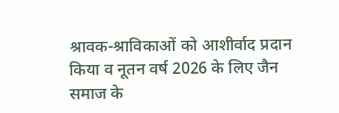श्रावक-श्राविकाओं को आशीर्वाद प्रदान किया व नूतन वर्ष 2026 के लिए जैन समाज के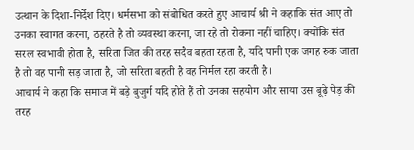उत्थान के दिशा-निर्देश दिए। धर्मसभा को संबोधित करते हुए आचार्य श्री ने कहाकि संत आए तो उनका स्वागत करना, ठहरते है तो व्यवस्था करना, जा रहे तो रोकना नहीं चाहिए। क्योंकि संत सरल स्वभावी होता है, सरिता जित की तरह सदैव बहता रहता है, यदि पानी एक जगह रुक जाता है तो वह पानी सड़ जाता है, जो सरिता बहती है वह निर्मल रहा करती है।
आचार्य ने कहा कि समाज में बड़े बुजुर्ग यदि होते हैं तो उनका सहयोग और साया उस बूढ़े पेड़ की तरह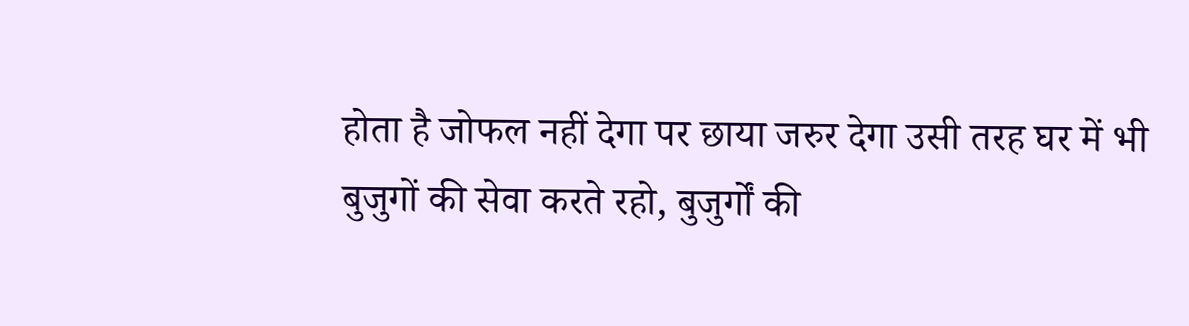होता है जोफल नहीं देगा पर छाया जरुर देगा उसी तरह घर में भी बुजुगों की सेवा करते रहो, बुजुर्गों की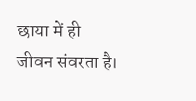छाया में ही जीवन संवरता है।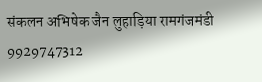संकलन अभिषेक जैन लुहाड़िया रामगंजमंडी 9929747312